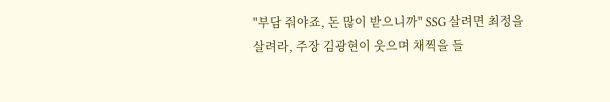"부담 줘야죠, 돈 많이 받으니까" SSG 살려면 최정을 살려라, 주장 김광현이 웃으며 채찍을 들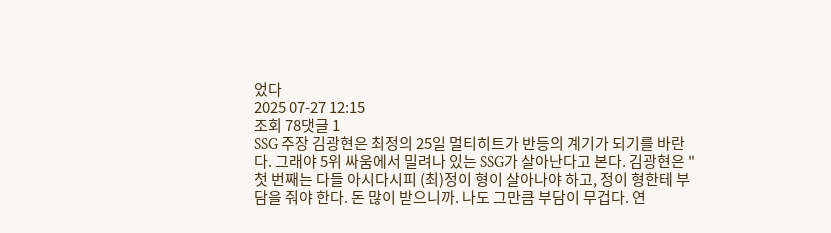었다
2025 07-27 12:15
조회 78댓글 1
SSG 주장 김광현은 최정의 25일 멀티히트가 반등의 계기가 되기를 바란다. 그래야 5위 싸움에서 밀려나 있는 SSG가 살아난다고 본다. 김광현은 "첫 번째는 다들 아시다시피 (최)정이 형이 살아나야 하고, 정이 형한테 부담을 줘야 한다. 돈 많이 받으니까. 나도 그만큼 부담이 무겁다. 연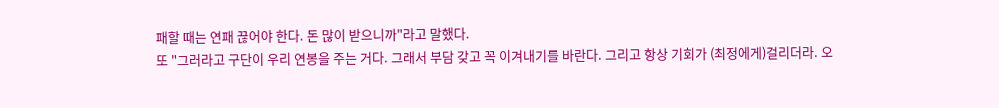패할 때는 연패 끊어야 한다. 돈 많이 받으니까"라고 말했다.
또 "그러라고 구단이 우리 연봉을 주는 거다. 그래서 부담 갖고 꼭 이겨내기를 바란다. 그리고 항상 기회가 (최정에게)걸리더라. 오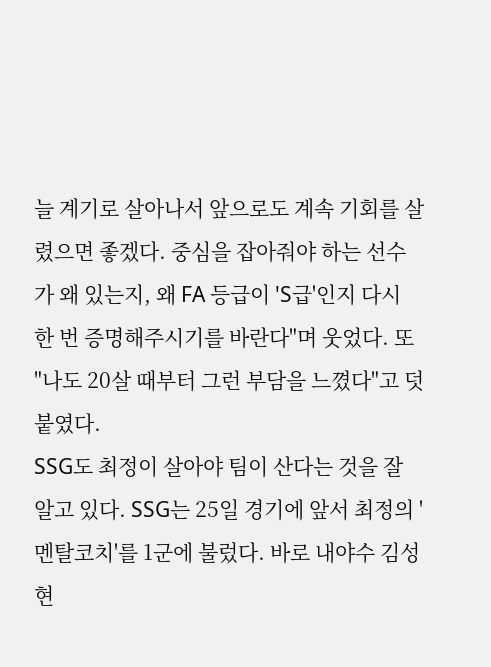늘 계기로 살아나서 앞으로도 계속 기회를 살렸으면 좋겠다. 중심을 잡아줘야 하는 선수가 왜 있는지, 왜 FA 등급이 'S급'인지 다시 한 번 증명해주시기를 바란다"며 웃었다. 또 "나도 20살 때부터 그런 부담을 느꼈다"고 덧붙였다.
SSG도 최정이 살아야 팀이 산다는 것을 잘 알고 있다. SSG는 25일 경기에 앞서 최정의 '멘탈코치'를 1군에 불렀다. 바로 내야수 김성현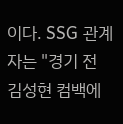이다. SSG 관계자는 "경기 전 김성현 컴백에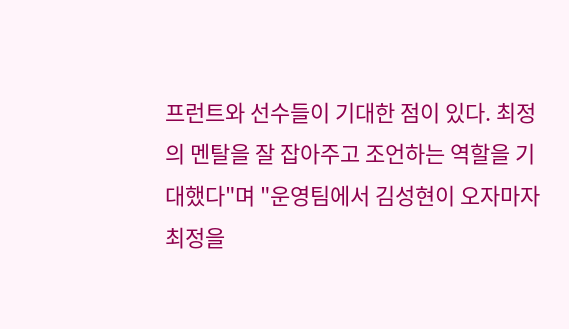프런트와 선수들이 기대한 점이 있다. 최정의 멘탈을 잘 잡아주고 조언하는 역할을 기대했다"며 "운영팀에서 김성현이 오자마자 최정을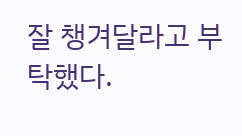잘 챙겨달라고 부탁했다.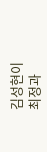김성현이 최정과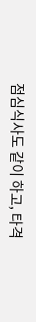점심식사도 같이 하고, 타격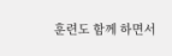훈련도 함께 하면서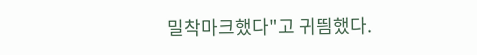밀착마크했다"고 귀띔했다.